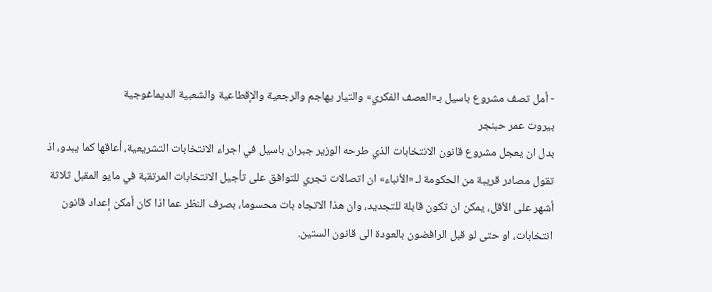- أمل تصف مشروع باسيل بـ«العصف الفكري» والتيار يهاجم والرجعية والإقطاعية والشعبية الديماغوجية
بيروت عمر حبنجر
بدل ان يعجل مشروع قانون الانتخابات الذي طرحه الوزير جبران باسيل في اجراء الانتخابات التشريعية، أعاقها كما يبدو، اذ تقول مصادر قريبة من الحكومة لـ «الأنباء» ان اتصالات تجري للتوافق على تأجيل الانتخابات المرتقبة في مايو المقبل ثلاثة أشهر على الأقل، يمكن ان تكون قابلة للتجديد، وان هذا الاتجاه بات محسوما، بصرف النظر عما اذا كان أمكن إعداد قانون انتخابات، او حتى لو قبل الرافضون بالعودة الى قانون الستين.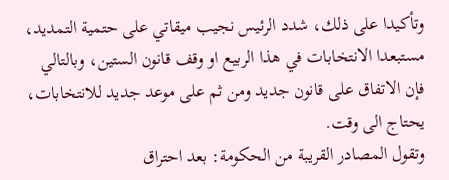وتأكيدا على ذلك، شدد الرئيس نجيب ميقاتي على حتمية التمديد، مستبعدا الانتخابات في هذا الربيع او وقف قانون الستين، وبالتالي فإن الاتفاق على قانون جديد ومن ثم على موعد جديد للانتخابات، يحتاج الى وقت.
وتقول المصادر القريبة من الحكومة: بعد احتراق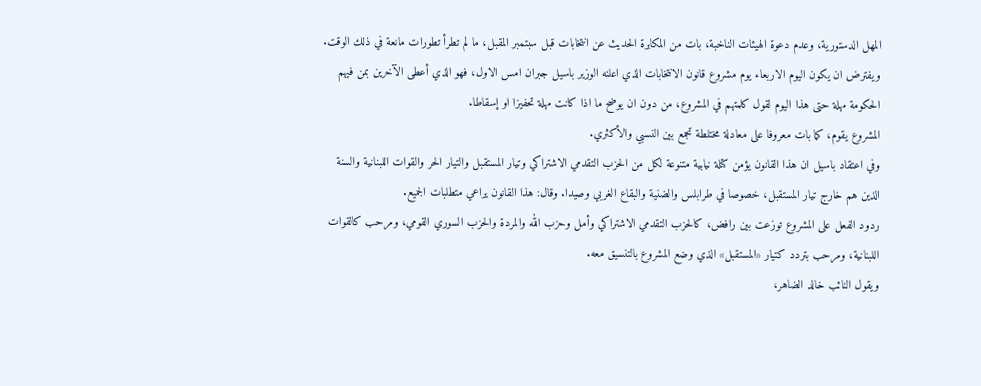المهل الدستورية، وعدم دعوة الهيئات الناخبة، بات من المكابرة الحديث عن انتخابات قبل سبتمبر المقبل، ما لم تطرأ تطورات مانعة في ذلك الوقت.
ويفترض ان يكون اليوم الاربعاء يوم مشروع قانون الانتخابات الذي اعلنه الوزير باسيل جبران امس الاول، فهو الذي أعطى الآخرين بمن فيهم الحكومة مهلة حتى هذا اليوم لقول كلمتهم في المشروع، من دون ان يوضح ما اذا كانت مهلة تحفيزا او إسقاطا.
المشروع يقوم، كما بات معروفا على معادلة مختلطة تجمع بين النسبي والأكثري.
وفي اعتقاد باسيل ان هذا القانون يؤمن كتلة نيابية متنوعة لكل من الحزب التقدمي الاشتراكي وتيار المستقبل والتيار الحر والقوات اللبنانية والسنة الذين هم خارج تيار المستقبل، خصوصا في طرابلس والضنية والبقاع الغربي وصيدا. وقال: هذا القانون يراعي متطلبات الجميع.
ردود الفعل على المشروع توزعت بين رافض، كالحزب التقدمي الاشتراكي وأمل وحزب الله والمردة والحزب السوري القومي، ومرحب كالقوات اللبنانية، ومرحب بتردد كتيار «المستقبل» الذي وضع المشروع بالتنسيق معه.
ويقول النائب خالد الضاهر،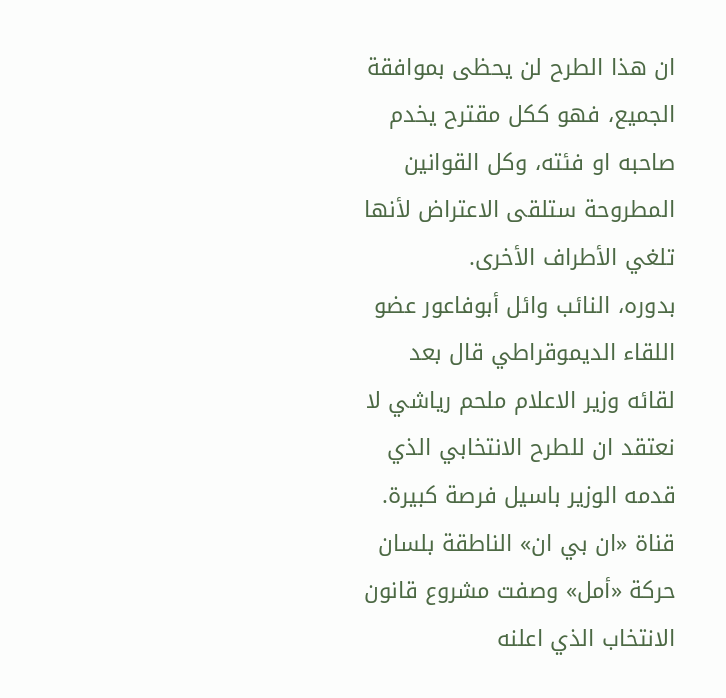ان هذا الطرح لن يحظى بموافقة الجميع، فهو ككل مقترح يخدم صاحبه او فئته، وكل القوانين المطروحة ستلقى الاعتراض لأنها تلغي الأطراف الأخرى.
بدوره، النائب وائل أبوفاعور عضو اللقاء الديموقراطي قال بعد لقائه وزير الاعلام ملحم رياشي لا نعتقد ان للطرح الانتخابي الذي قدمه الوزير باسيل فرصة كبيرة.
قناة «ان بي ان» الناطقة بلسان حركة «أمل» وصفت مشروع قانون الانتخاب الذي اعلنه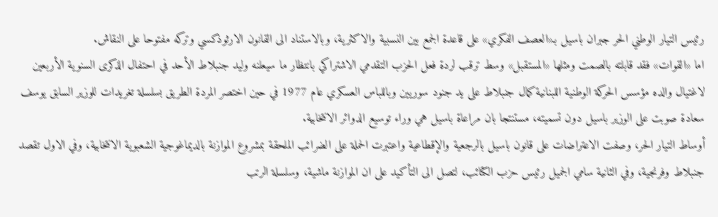رئيس التيار الوطني الحر جبران باسيل بـ«العصف الفكري» على قاعدة الجمع بين النسبية والاكثرية، وبالاستناد الى القانون الارثوذكسي وتركه مفتوحا على النقاش.
اما «القوات» فقد قابلته بالصمت ومثلها «المستقبل» وسط ترقب لردة فعل الحزب التقدمي الاشتراكي بانتظار ما سيعلنه وليد جنبلاط الأحد في احتفال الذكرى السنوية الأربعين لاغتيال والده مؤسس الحركة الوطنية اللبنانية كمال جنبلاط على يد جنود سوريين وباللباس العسكري عام 1977 في حين اختصر المردة الطريق بسلسلة تغريدات للوزير السابق يوسف سعادة صوبت على الوزير باسيل دون تسميته، مستنتجا بان مراعاة باسيل هي وراء توسيع الدوائر الانتخابية.
أوساط التيار الحر، وصفت الاعتراضات على قانون باسيل بالرجعية والإقطاعية واعتبرت الحملة على الضرائب الملحقة بمشروع الموازنة بالديماغوجية الشعبوية الانتخابية، وفي الاول تقصد جنبلاط وفرنجية، وفي الثانية سامي الجميل رئيس حزب الكتائب، لتصل الى التأكيد على ان الموازنة ماشية، وسلسلة الرتب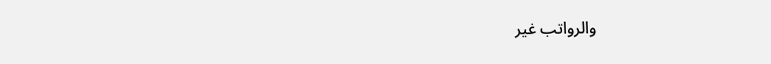والرواتب غير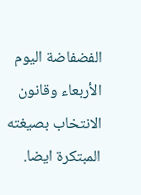الفضفاضة اليوم الأربعاء وقانون الانتخاب بصيغته المبتكرة ايضا.